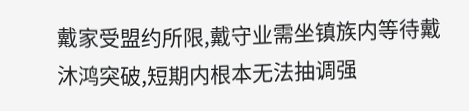戴家受盟约所限,戴守业需坐镇族内等待戴沐鸿突破,短期内根本无法抽调强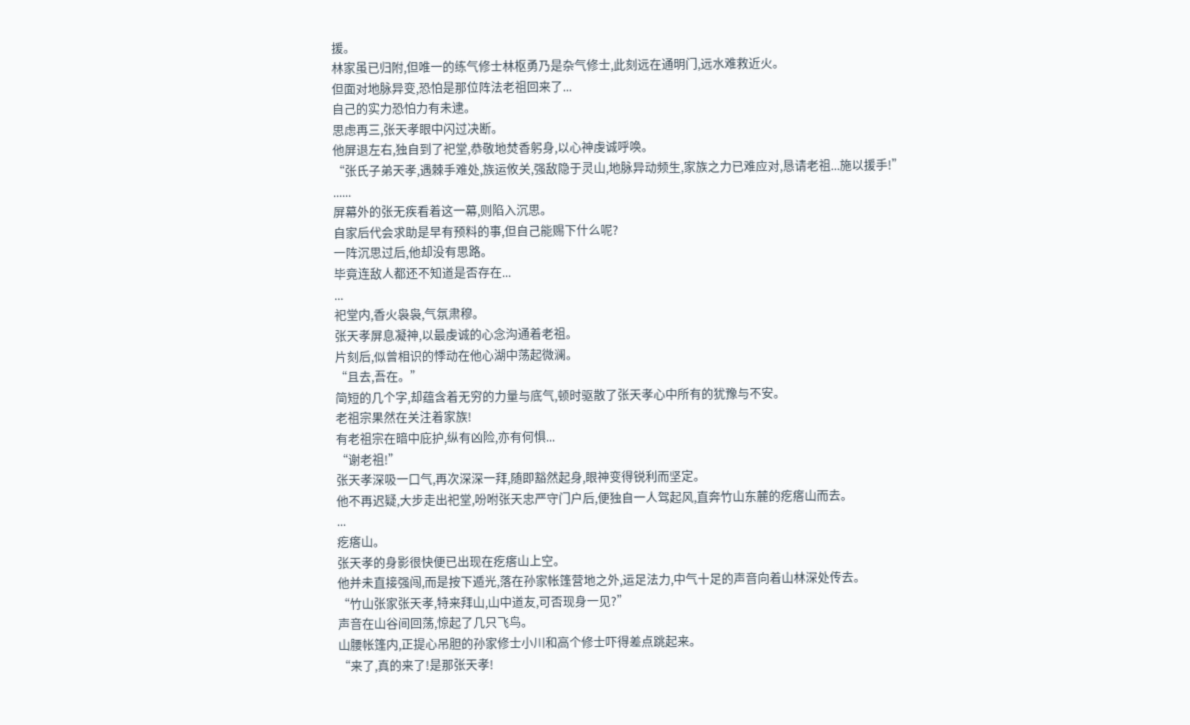援。
林家虽已归附,但唯一的练气修士林枢勇乃是杂气修士,此刻远在通明门,远水难救近火。
但面对地脉异变,恐怕是那位阵法老祖回来了...
自己的实力恐怕力有未逮。
思虑再三,张天孝眼中闪过决断。
他屏退左右,独自到了祀堂,恭敬地焚香躬身,以心神虔诚呼唤。
“张氏子弟天孝,遇棘手难处,族运攸关,强敌隐于灵山,地脉异动频生,家族之力已难应对,恳请老祖...施以援手!”
......
屏幕外的张无疾看着这一幕,则陷入沉思。
自家后代会求助是早有预料的事,但自己能赐下什么呢?
一阵沉思过后,他却没有思路。
毕竟连敌人都还不知道是否存在...
...
祀堂内,香火袅袅,气氛肃穆。
张天孝屏息凝神,以最虔诚的心念沟通着老祖。
片刻后,似曾相识的悸动在他心湖中荡起微澜。
“且去,吾在。”
简短的几个字,却蕴含着无穷的力量与底气,顿时驱散了张天孝心中所有的犹豫与不安。
老祖宗果然在关注着家族!
有老祖宗在暗中庇护,纵有凶险,亦有何惧...
“谢老祖!”
张天孝深吸一口气,再次深深一拜,随即豁然起身,眼神变得锐利而坚定。
他不再迟疑,大步走出祀堂,吩咐张天忠严守门户后,便独自一人驾起风,直奔竹山东麓的疙瘩山而去。
...
疙瘩山。
张天孝的身影很快便已出现在疙瘩山上空。
他并未直接强闯,而是按下遁光,落在孙家帐篷营地之外,运足法力,中气十足的声音向着山林深处传去。
“竹山张家张天孝,特来拜山,山中道友,可否现身一见?”
声音在山谷间回荡,惊起了几只飞鸟。
山腰帐篷内,正提心吊胆的孙家修士小川和高个修士吓得差点跳起来。
“来了,真的来了!是那张天孝!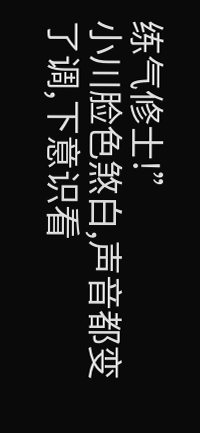练气修士!”
小川脸色煞白,声音都变了调,下意识看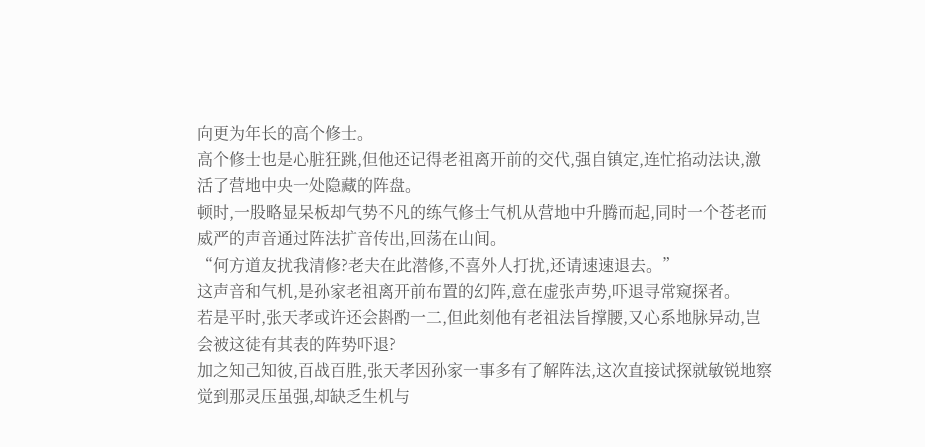向更为年长的高个修士。
高个修士也是心脏狂跳,但他还记得老祖离开前的交代,强自镇定,连忙掐动法诀,激活了营地中央一处隐藏的阵盘。
顿时,一股略显呆板却气势不凡的练气修士气机从营地中升腾而起,同时一个苍老而威严的声音通过阵法扩音传出,回荡在山间。
“何方道友扰我清修?老夫在此潜修,不喜外人打扰,还请速速退去。”
这声音和气机,是孙家老祖离开前布置的幻阵,意在虚张声势,吓退寻常窥探者。
若是平时,张天孝或许还会斟酌一二,但此刻他有老祖法旨撑腰,又心系地脉异动,岂会被这徒有其表的阵势吓退?
加之知己知彼,百战百胜,张天孝因孙家一事多有了解阵法,这次直接试探就敏锐地察觉到那灵压虽强,却缺乏生机与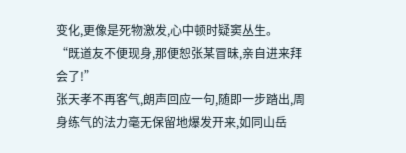变化,更像是死物激发,心中顿时疑窦丛生。
“既道友不便现身,那便恕张某冒昧,亲自进来拜会了!”
张天孝不再客气,朗声回应一句,随即一步踏出,周身练气的法力毫无保留地爆发开来,如同山岳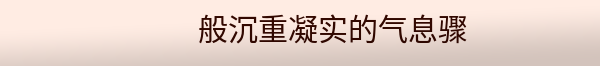般沉重凝实的气息骤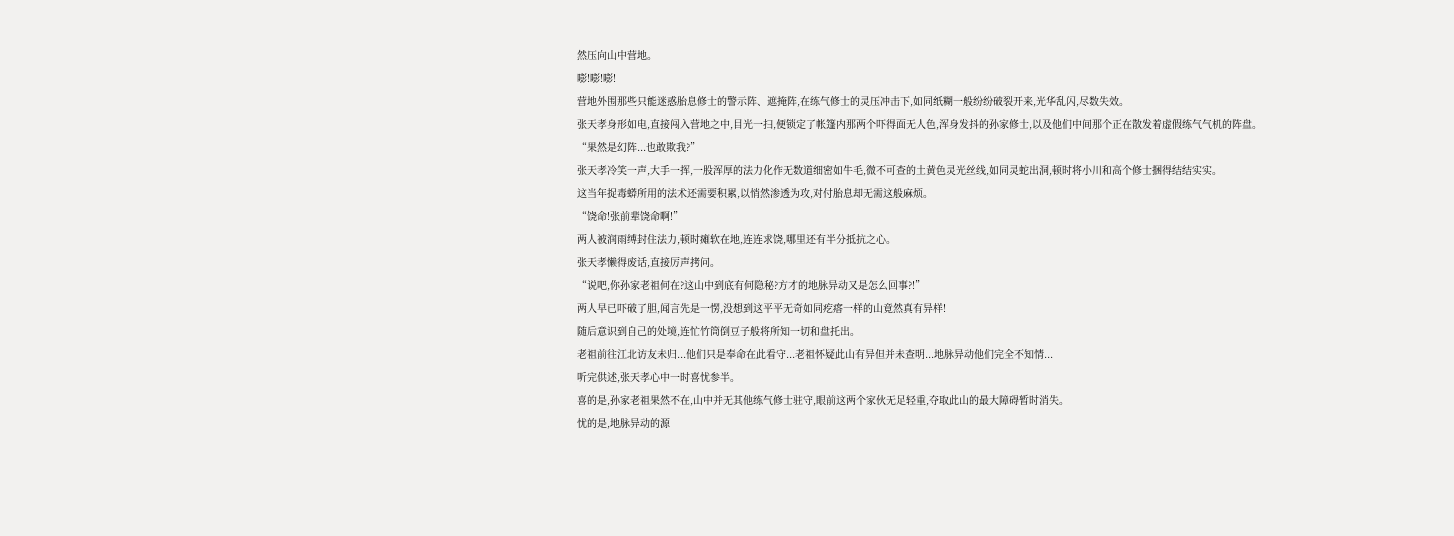然压向山中营地。
嘭!嘭!嘭!
营地外围那些只能迷惑胎息修士的警示阵、遮掩阵,在练气修士的灵压冲击下,如同纸糊一般纷纷破裂开来,光华乱闪,尽数失效。
张天孝身形如电,直接闯入营地之中,目光一扫,便锁定了帐篷内那两个吓得面无人色,浑身发抖的孙家修士,以及他们中间那个正在散发着虚假练气气机的阵盘。
“果然是幻阵...也敢欺我?”
张天孝冷笑一声,大手一挥,一股浑厚的法力化作无数道细密如牛毛,微不可查的土黄色灵光丝线,如同灵蛇出洞,顿时将小川和高个修士捆得结结实实。
这当年捉毒蟒所用的法术还需要积累,以悄然渗透为攻,对付胎息却无需这般麻烦。
“饶命!张前辈饶命啊!”
两人被润雨缚封住法力,顿时瘫软在地,连连求饶,哪里还有半分抵抗之心。
张天孝懒得废话,直接厉声拷问。
“说吧,你孙家老祖何在?这山中到底有何隐秘?方才的地脉异动又是怎么回事?!”
两人早已吓破了胆,闻言先是一愣,没想到这平平无奇如同疙瘩一样的山竟然真有异样!
随后意识到自己的处境,连忙竹筒倒豆子般将所知一切和盘托出。
老祖前往江北访友未归...他们只是奉命在此看守...老祖怀疑此山有异但并未查明...地脉异动他们完全不知情...
听完供述,张天孝心中一时喜忧参半。
喜的是,孙家老祖果然不在,山中并无其他练气修士驻守,眼前这两个家伙无足轻重,夺取此山的最大障碍暂时消失。
忧的是,地脉异动的源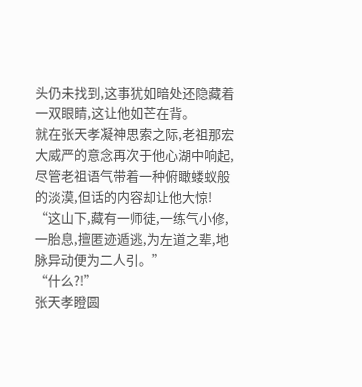头仍未找到,这事犹如暗处还隐藏着一双眼睛,这让他如芒在背。
就在张天孝凝神思索之际,老祖那宏大威严的意念再次于他心湖中响起,尽管老祖语气带着一种俯瞰蝼蚁般的淡漠,但话的内容却让他大惊!
“这山下,藏有一师徒,一练气小修,一胎息,擅匿迹遁逃,为左道之辈,地脉异动便为二人引。”
“什么?!”
张天孝瞪圆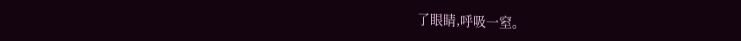了眼睛,呼吸一窒。